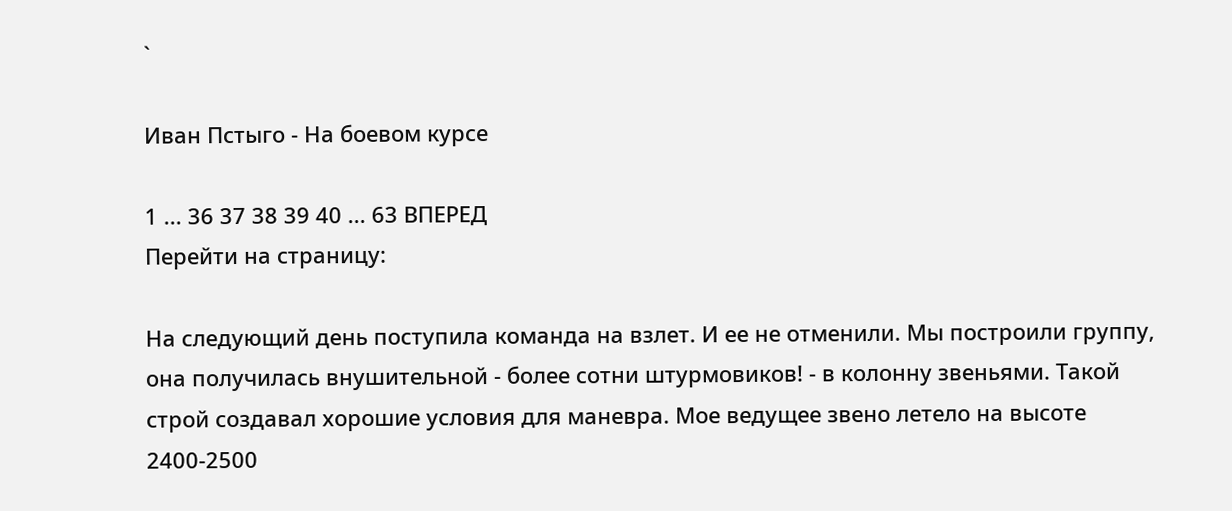`

Иван Пстыго - На боевом курсе

1 ... 36 37 38 39 40 ... 63 ВПЕРЕД
Перейти на страницу:

На следующий день поступила команда на взлет. И ее не отменили. Мы построили группу, она получилась внушительной - более сотни штурмовиков! - в колонну звеньями. Такой строй создавал хорошие условия для маневра. Мое ведущее звено летело на высоте 2400-2500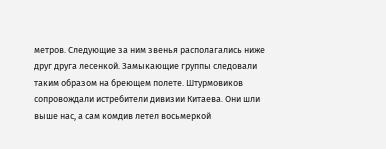метров. Следующие за ним звенья располагались ниже друг друга лесенкой. Замыкающие группы следовали таким образом на бреющем полете. Штурмовиков сопровождали истребители дивизии Китаева. Они шли выше нас, а сам комдив летел восьмеркой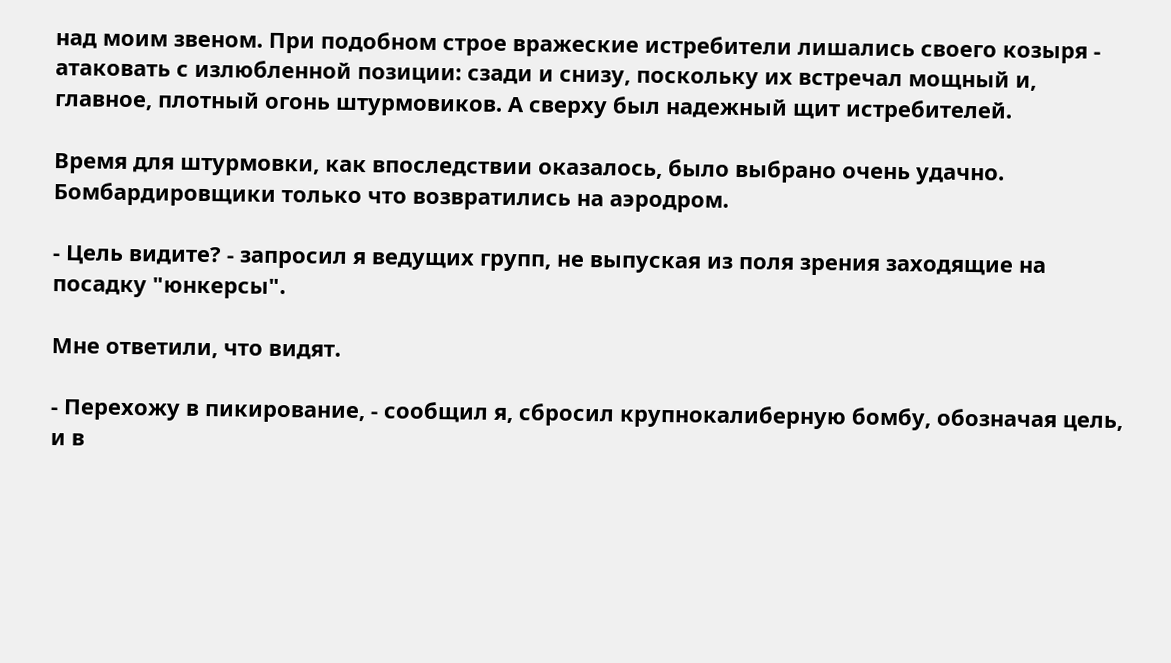над моим звеном. При подобном строе вражеские истребители лишались своего козыря - атаковать с излюбленной позиции: сзади и снизу, поскольку их встречал мощный и, главное, плотный огонь штурмовиков. А сверху был надежный щит истребителей.

Время для штурмовки, как впоследствии оказалось, было выбрано очень удачно. Бомбардировщики только что возвратились на аэродром.

- Цель видите? - запросил я ведущих групп, не выпуская из поля зрения заходящие на посадку "юнкерсы".

Мне ответили, что видят.

- Перехожу в пикирование, - сообщил я, сбросил крупнокалиберную бомбу, обозначая цель, и в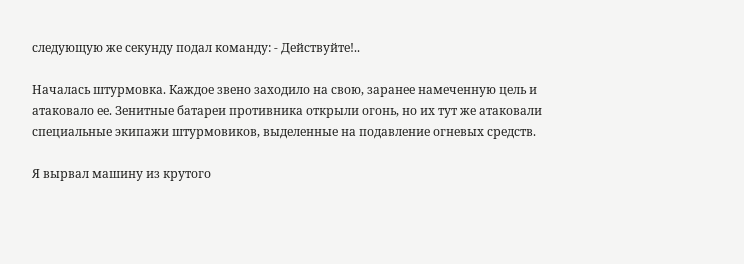следующую же секунду подал команду: - Действуйте!..

Началась штурмовка. Каждое звено заходило на свою, заранее намеченную цель и атаковало ее. Зенитные батареи противника открыли огонь, но их тут же атаковали специальные экипажи штурмовиков, выделенные на подавление огневых средств.

Я вырвал машину из крутого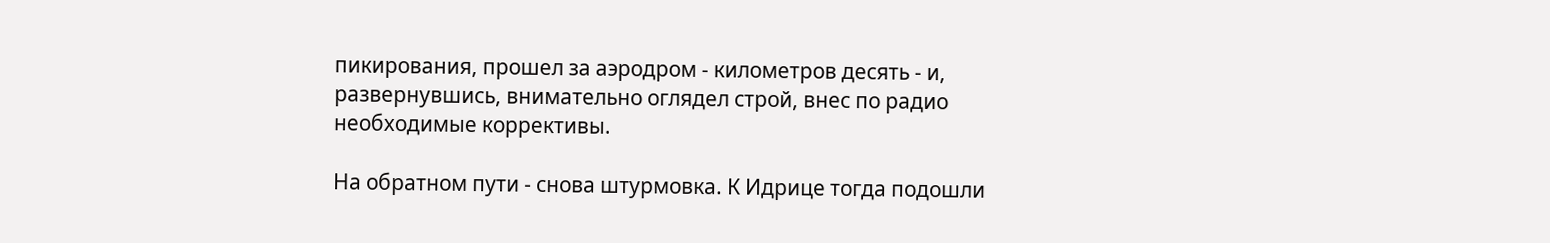пикирования, прошел за аэродром - километров десять - и, развернувшись, внимательно оглядел строй, внес по радио необходимые коррективы.

На обратном пути - снова штурмовка. К Идрице тогда подошли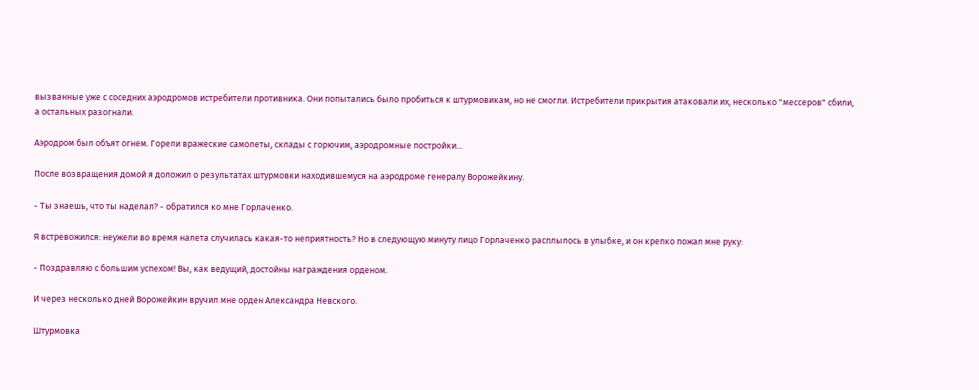вызванные уже с соседних аэродромов истребители противника. Они попытались было пробиться к штурмовикам, но не смогли. Истребители прикрытия атаковали их, несколько "мессеров" сбили, а остальных разогнали.

Аэродром был объят огнем. Горели вражеские самолеты, склады с горючим, аэродромные постройки...

После возвращения домой я доложил о результатах штурмовки находившемуся на аэродроме генералу Ворожейкину.

- Ты знаешь, что ты наделал? - обратился ко мне Горлаченко.

Я встревожился: неужели во время налета случилась какая-то неприятность? Но в следующую минуту лицо Горлаченко расплылось в улыбке, и он крепко пожал мне руку:

- Поздравляю с большим успехом! Вы, как ведущий, достойны награждения орденом.

И через несколько дней Ворожейкин вручил мне орден Александра Невского.

Штурмовка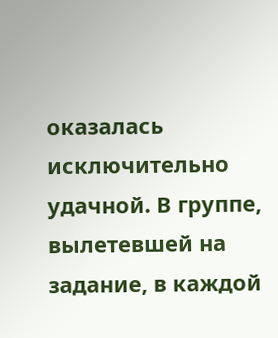оказалась исключительно удачной. В группе, вылетевшей на задание, в каждой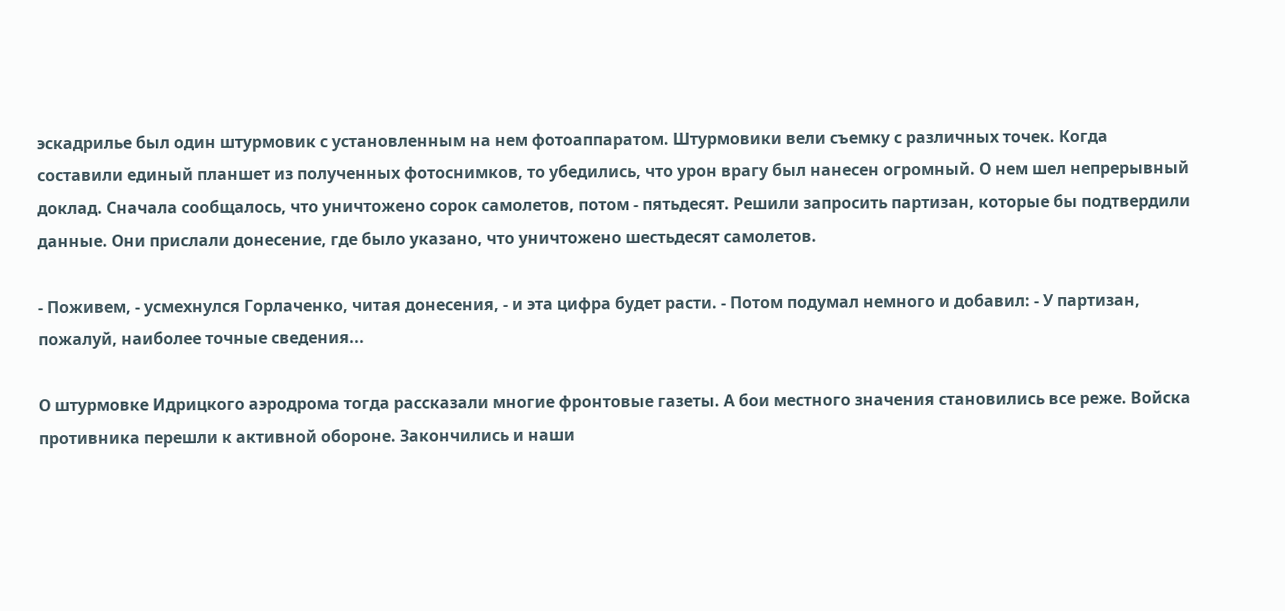эскадрилье был один штурмовик с установленным на нем фотоаппаратом. Штурмовики вели съемку с различных точек. Когда составили единый планшет из полученных фотоснимков, то убедились, что урон врагу был нанесен огромный. О нем шел непрерывный доклад. Сначала сообщалось, что уничтожено сорок самолетов, потом - пятьдесят. Решили запросить партизан, которые бы подтвердили данные. Они прислали донесение, где было указано, что уничтожено шестьдесят самолетов.

- Поживем, - усмехнулся Горлаченко, читая донесения, - и эта цифра будет расти. - Потом подумал немного и добавил: - У партизан, пожалуй, наиболее точные сведения...

О штурмовке Идрицкого аэродрома тогда рассказали многие фронтовые газеты. А бои местного значения становились все реже. Войска противника перешли к активной обороне. Закончились и наши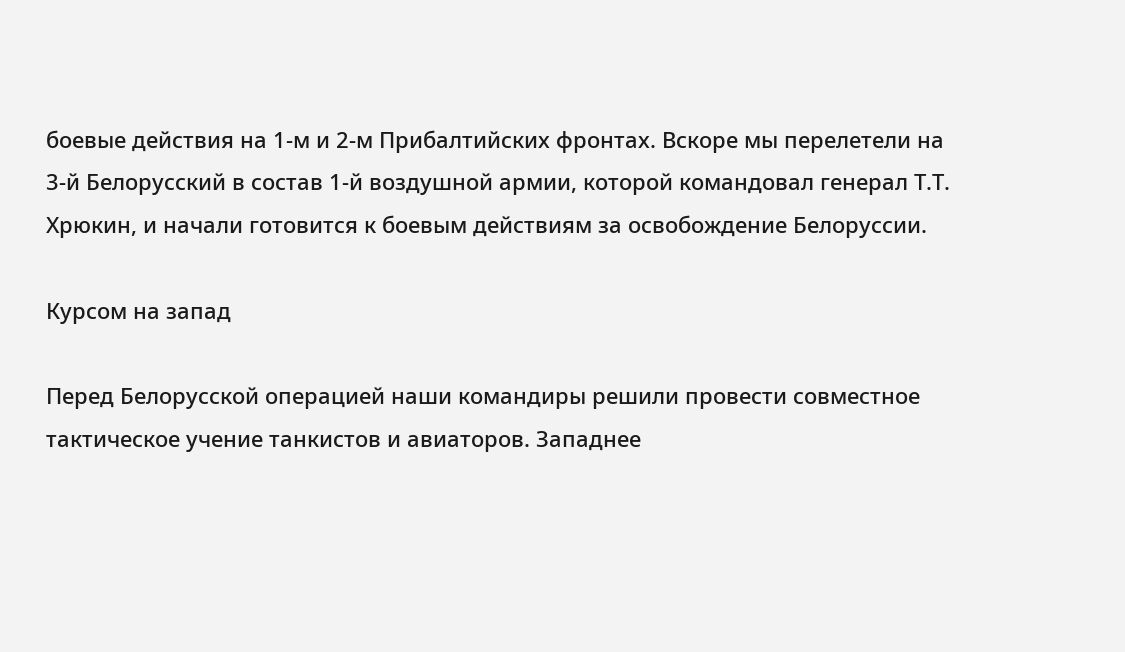боевые действия на 1-м и 2-м Прибалтийских фронтах. Вскоре мы перелетели на 3-й Белорусский в состав 1-й воздушной армии, которой командовал генерал Т.Т. Хрюкин, и начали готовится к боевым действиям за освобождение Белоруссии.

Курсом на запад

Перед Белорусской операцией наши командиры решили провести совместное тактическое учение танкистов и авиаторов. Западнее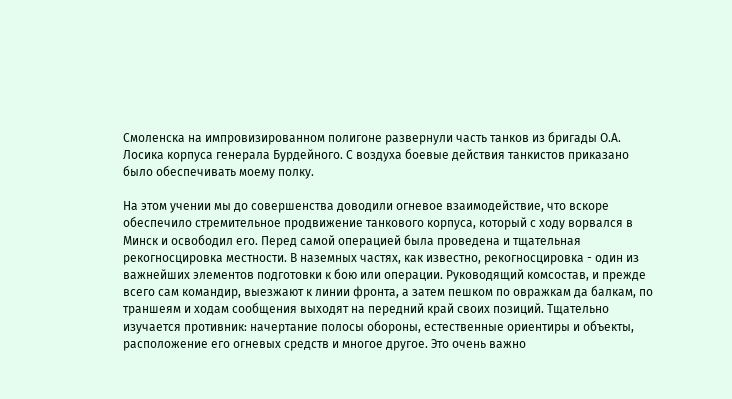Смоленска на импровизированном полигоне развернули часть танков из бригады О.А. Лосика корпуса генерала Бурдейного. С воздуха боевые действия танкистов приказано было обеспечивать моему полку.

На этом учении мы до совершенства доводили огневое взаимодействие, что вскоре обеспечило стремительное продвижение танкового корпуса, который с ходу ворвался в Минск и освободил его. Перед самой операцией была проведена и тщательная рекогносцировка местности. В наземных частях, как известно, рекогносцировка - один из важнейших элементов подготовки к бою или операции. Руководящий комсостав, и прежде всего сам командир, выезжают к линии фронта, а затем пешком по овражкам да балкам, по траншеям и ходам сообщения выходят на передний край своих позиций. Тщательно изучается противник: начертание полосы обороны, естественные ориентиры и объекты, расположение его огневых средств и многое другое. Это очень важно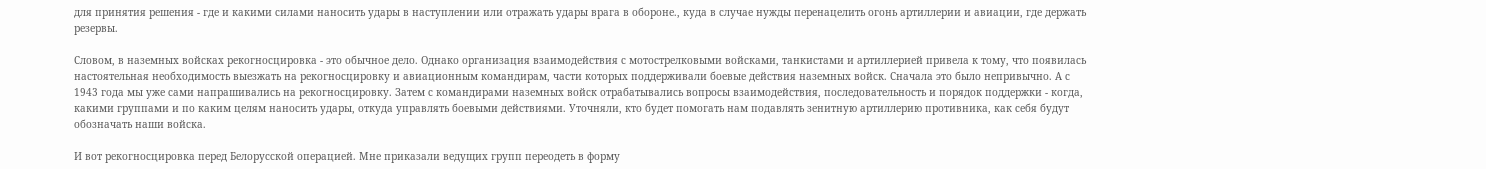для принятия решения - где и какими силами наносить удары в наступлении или отражать удары врага в обороне., куда в случае нужды перенацелить огонь артиллерии и авиации, где держать резервы.

Словом, в наземных войсках рекогносцировка - это обычное дело. Однако организация взаимодействия с мотострелковыми войсками, танкистами и артиллерией привела к тому, что появилась настоятельная необходимость выезжать на рекогносцировку и авиационным командирам, части которых поддерживали боевые действия наземных войск. Сначала это было непривычно. А с 1943 года мы уже сами напрашивались на рекогносцировку. Затем с командирами наземных войск отрабатывались вопросы взаимодействия, последовательность и порядок поддержки - когда, какими группами и по каким целям наносить удары, откуда управлять боевыми действиями. Уточняли, кто будет помогать нам подавлять зенитную артиллерию противника, как себя будут обозначать наши войска.

И вот рекогносцировка перед Белорусской операцией. Мне приказали ведущих групп переодеть в форму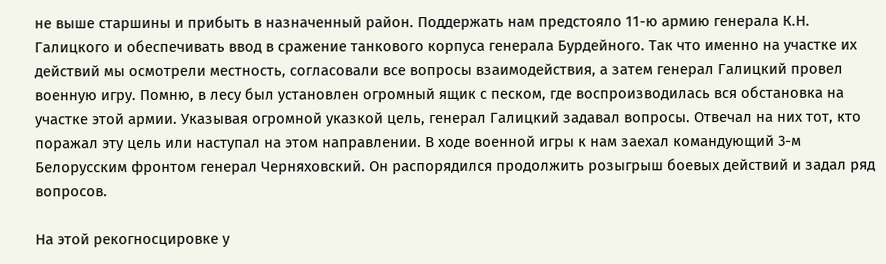не выше старшины и прибыть в назначенный район. Поддержать нам предстояло 11-ю армию генерала К.Н. Галицкого и обеспечивать ввод в сражение танкового корпуса генерала Бурдейного. Так что именно на участке их действий мы осмотрели местность, согласовали все вопросы взаимодействия, а затем генерал Галицкий провел военную игру. Помню, в лесу был установлен огромный ящик с песком, где воспроизводилась вся обстановка на участке этой армии. Указывая огромной указкой цель, генерал Галицкий задавал вопросы. Отвечал на них тот, кто поражал эту цель или наступал на этом направлении. В ходе военной игры к нам заехал командующий 3-м Белорусским фронтом генерал Черняховский. Он распорядился продолжить розыгрыш боевых действий и задал ряд вопросов.

На этой рекогносцировке у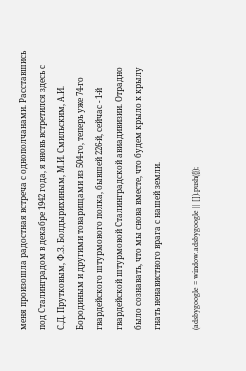меня произошла радостная встреча с однополчанами. Расставшись под Сталинградом в декабре 1942 года, я вновь встретился здесь с С.Д. Прутковым, Ф.З. Болдырихиным, М.И. Смильским, А.И. Бородиным и другими товарищами из 504-го, теперь уже 74-го гвардейского штурмового полка, бывшей 226-й, сейчас - 1-й гвардейской штурмовой Сталинградской авиадивизии. Отрадно было сознавать, что мы снова вместе, что будем крыло к крылу гнать ненавистного врага с нашей земли.

(adsbygoogle = window.adsbygoogle || []).push({});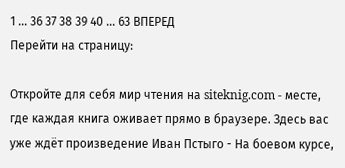1 ... 36 37 38 39 40 ... 63 ВПЕРЕД
Перейти на страницу:

Откройте для себя мир чтения на siteknig.com - месте, где каждая книга оживает прямо в браузере. Здесь вас уже ждёт произведение Иван Пстыго - На боевом курсе,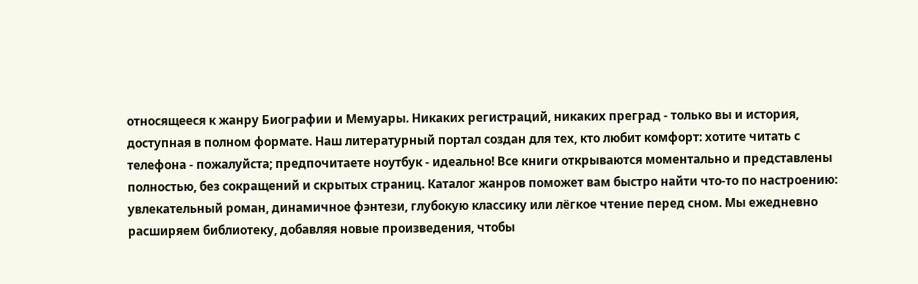относящееся к жанру Биографии и Мемуары. Никаких регистраций, никаких преград - только вы и история, доступная в полном формате. Наш литературный портал создан для тех, кто любит комфорт: хотите читать с телефона - пожалуйста; предпочитаете ноутбук - идеально! Все книги открываются моментально и представлены полностью, без сокращений и скрытых страниц. Каталог жанров поможет вам быстро найти что-то по настроению: увлекательный роман, динамичное фэнтези, глубокую классику или лёгкое чтение перед сном. Мы ежедневно расширяем библиотеку, добавляя новые произведения, чтобы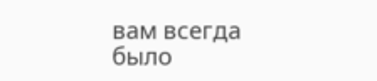вам всегда было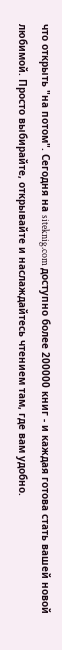что открыть "на потом". Сегодня на siteknig.com доступно более 200000 книг - и каждая готова стать вашей новой любимой. Просто выбирайте, открывайте и наслаждайтесь чтением там, где вам удобно.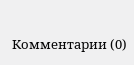Комментарии (0)